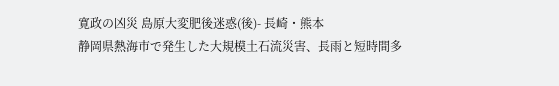寛政の凶災 島原大変肥後迷惑(後)- 長崎・熊本
静岡県熱海市で発生した大規模土石流災害、長雨と短時間多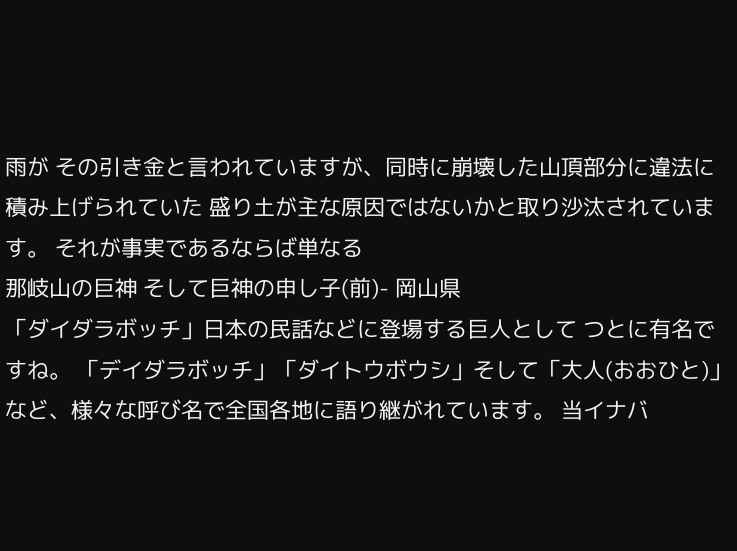雨が その引き金と言われていますが、同時に崩壊した山頂部分に違法に積み上げられていた 盛り土が主な原因ではないかと取り沙汰されています。 それが事実であるならば単なる
那岐山の巨神 そして巨神の申し子(前)- 岡山県
「ダイダラボッチ」日本の民話などに登場する巨人として つとに有名ですね。 「デイダラボッチ」「ダイトウボウシ」そして「大人(おおひと)」など、様々な呼び名で全国各地に語り継がれています。 当イナバ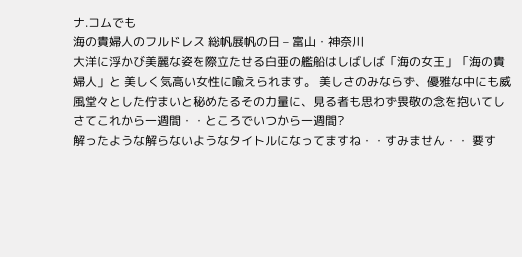ナ.コムでも
海の貴婦人のフルドレス 総帆展帆の日 – 富山・神奈川
大洋に浮かび美麗な姿を際立たせる白亜の艦船はしばしば「海の女王」「海の貴婦人」と 美しく気高い女性に喩えられます。 美しさのみならず、優雅な中にも威風堂々とした佇まいと秘めたるその力量に、見る者も思わず畏敬の念を抱いてし
さてこれから一週間・・ところでいつから一週間?
解ったような解らないようなタイトルになってますね・・すみません・・ 要す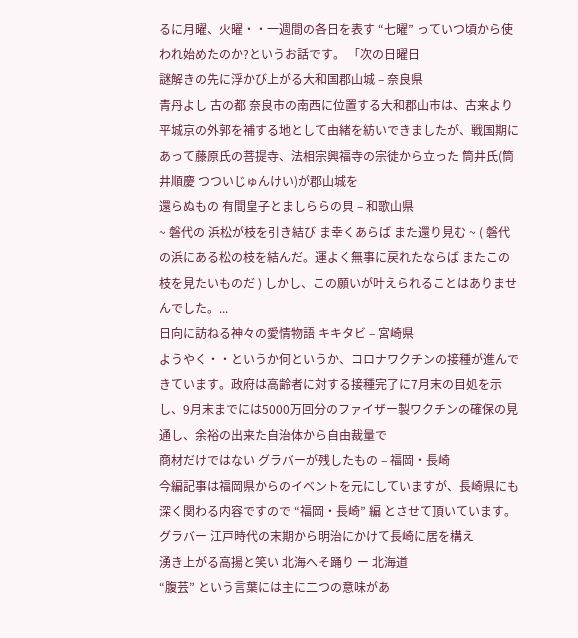るに月曜、火曜・・一週間の各日を表す “七曜” っていつ頃から使われ始めたのか?というお話です。 「次の日曜日
謎解きの先に浮かび上がる大和国郡山城 – 奈良県
青丹よし 古の都 奈良市の南西に位置する大和郡山市は、古来より平城京の外郭を補する地として由緒を紡いできましたが、戦国期にあって藤原氏の菩提寺、法相宗興福寺の宗徒から立った 筒井氏(筒井順慶 つついじゅんけい)が郡山城を
還らぬもの 有間皇子とましららの貝 – 和歌山県
~ 磐代の 浜松が枝を引き結び ま幸くあらば また還り見む ~ ( 磐代の浜にある松の枝を結んだ。運よく無事に戻れたならば またこの枝を見たいものだ ) しかし、この願いが叶えられることはありませんでした。...
日向に訪ねる神々の愛情物語 キキタビ – 宮崎県
ようやく・・というか何というか、コロナワクチンの接種が進んできています。政府は高齢者に対する接種完了に7月末の目処を示し、9月末までには5000万回分のファイザー製ワクチンの確保の見通し、余裕の出来た自治体から自由裁量で
商材だけではない グラバーが残したもの – 福岡・長崎
今編記事は福岡県からのイベントを元にしていますが、長崎県にも深く関わる内容ですので “福岡・長崎” 編 とさせて頂いています。 グラバー 江戸時代の末期から明治にかけて長崎に居を構え
湧き上がる高揚と笑い 北海へそ踊り ー 北海道
“腹芸” という言葉には主に二つの意味があ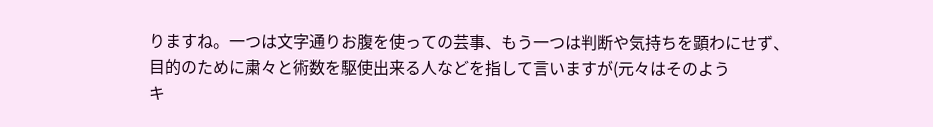りますね。一つは文字通りお腹を使っての芸事、もう一つは判断や気持ちを顕わにせず、目的のために粛々と術数を駆使出来る人などを指して言いますが(元々はそのよう
キ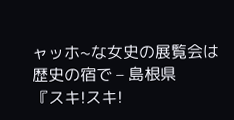ャッホ~な女史の展覧会は歴史の宿で – 島根県
『スキ!スキ!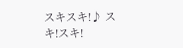スキスキ!♪ スキ!スキ!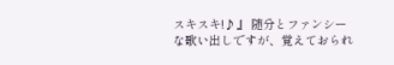スキスキ!♪』 随分とファンシーな歌い出しですが、覚えておられ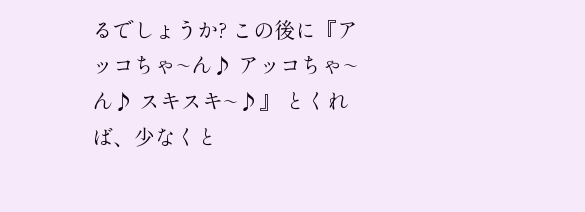るでしょうか? この後に『アッコちゃ~ん♪ アッコちゃ~ん♪ スキスキ~♪』 とくれば、少なくと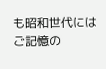も昭和世代にはご記憶の